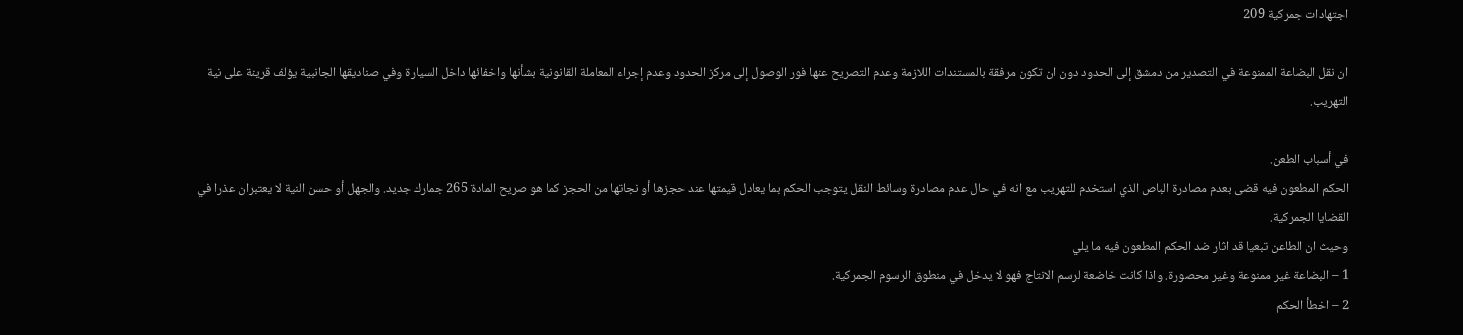اجتهادات جمركية 209

ان نقل البضاعة الممنوعة في التصدير من دمشق إلى الحدود دون ان تكون مرفقة بالمستندات اللازمة وعدم التصريح عنها فور الوصول إلى مركز الحدود وعدم إجراء المعاملة القانونية بشأنها واخفائها داخل السيارة وفي صناديقها الجانبية يؤلف قرينة على نية التهريب.

في أسباب الطعن.
الحكم المطعون فيه قضى بعدم مصادرة الباص الذي استخدم للتهريب مع انه في حال عدم مصادرة وسائط النقل يتوجب الحكم بما يعادل قيمتها عند حجزها أو نجاتها من الحجز كما هو صريح المادة 265 جمارك جديد. والجهل أو حسن النية لا يعتبران عذرا في القضايا الجمركية.
وحيث ان الطاعن تبعيا قد اثار ضد الحكم المطعون فيه ما يلي
1 – البضاعة غير ممنوعة وغير محصورة. واذا كانت خاضعة لرسم الانتاج فهو لا يدخل في منطوق الرسوم الجمركية.
2 – اخطأ الحكم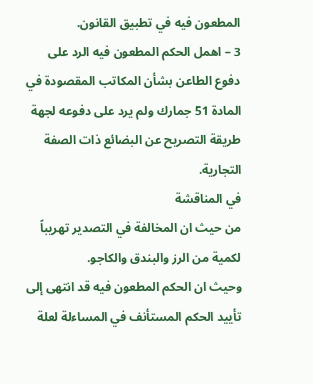المطعون فيه في تطبيق القانون.
3 – اهمل الحكم المطعون فيه الرد على دفوع الطاعن بشأن المكاتب المقصودة في المادة 51 جمارك ولم يرد على دفوعه لجهة طريقة التصريح عن البضائع ذات الصفة التجارية.
في المناقشة
من حيث ان المخالفة في التصدير تهريباً لكمية من الرز والبندق والكاجو.
وحيث ان الحكم المطعون فيه قد انتهى إلى تأييد الحكم المستأنف في المساءلة لعلة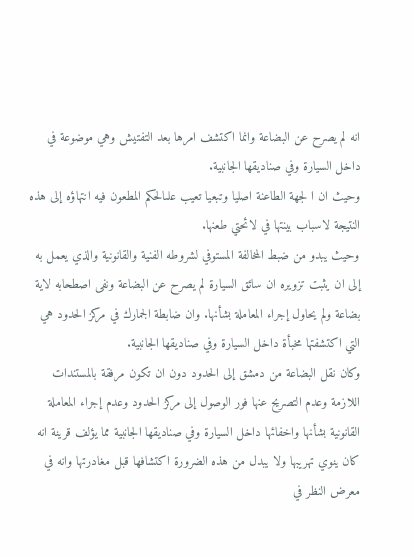انه لم يصرح عن البضاعة وانما اكتشف امرها بعد التفتيش وهي موضوعة في داخل السيارة وفي صناديقها الجانبية.
وحيث ان ا لجهة الطاعنة اصليا وتبعيا تعيب علىالحكم المطعون فيه انتهاؤه إلى هذه النتيجة لاسباب بينتها في لائحتي طعنها.
وحيث يبدو من ضبط المخالفة المستوفي لشروطه الفنية والقانونية والذي يعمل به إلى ان يثبت تزويره ان سائق السيارة لم يصرح عن البضاعة ونفى اصطحابه لاية بضاعة ولم يحاول إجراء المعاملة بشأنها. وان ضابطة الجمارك في مركز الحدود هي التي اكتشفتها مخبأة داخل السيارة وفي صناديقها الجانبية.
وكان نقل البضاعة من دمشق إلى الحدود دون ان تكون مرفقة بالمستندات اللازمة وعدم التصريح عنها فور الوصول إلى مركز الحدود وعدم إجراء المعاملة القانونية بشأنها واخفائها داخل السيارة وفي صناديقها الجانبية مما يؤلف قرينة انه كان ينوي تهريبها ولا يبدل من هذه الضرورة اكتشافها قبل مغادرتها وانه في معرض النظر في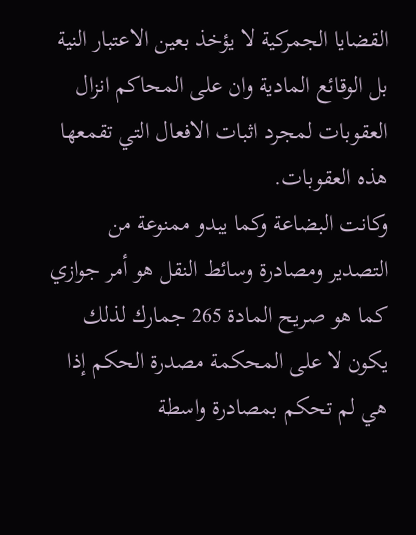القضايا الجمركية لا يؤخذ بعين الاعتبار النية بل الوقائع المادية وان على المحاكم انزال العقوبات لمجرد اثبات الافعال التي تقمعها هذه العقوبات.
وكانت البضاعة وكما يبدو ممنوعة من التصدير ومصادرة وسائط النقل هو أمر جوازي كما هو صريح المادة 265 جمارك لذلك يكون لا على المحكمة مصدرة الحكم إذا هي لم تحكم بمصادرة واسطة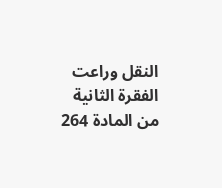النقل وراعت الفقرة الثانية من المادة 264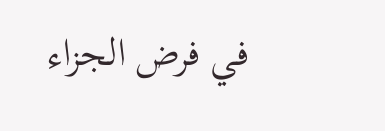في فرض الجزاء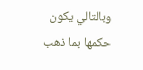وبالتالي يكون حكمها بما ذهب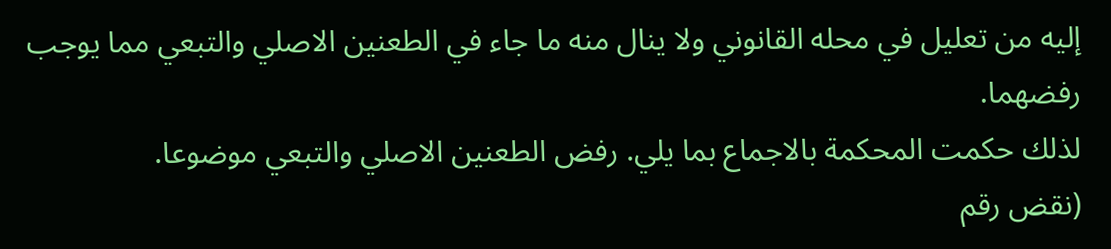إليه من تعليل في محله القانوني ولا ينال منه ما جاء في الطعنين الاصلي والتبعي مما يوجب رفضهما.
لذلك حكمت المحكمة بالاجماع بما يلي. رفض الطعنين الاصلي والتبعي موضوعا.
(نقض رقم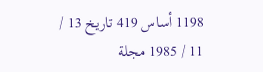1198 أساس 419 تاريخ 13 / 11 / 1985 مجلة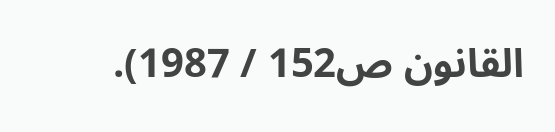القانون ص152 / 1987).